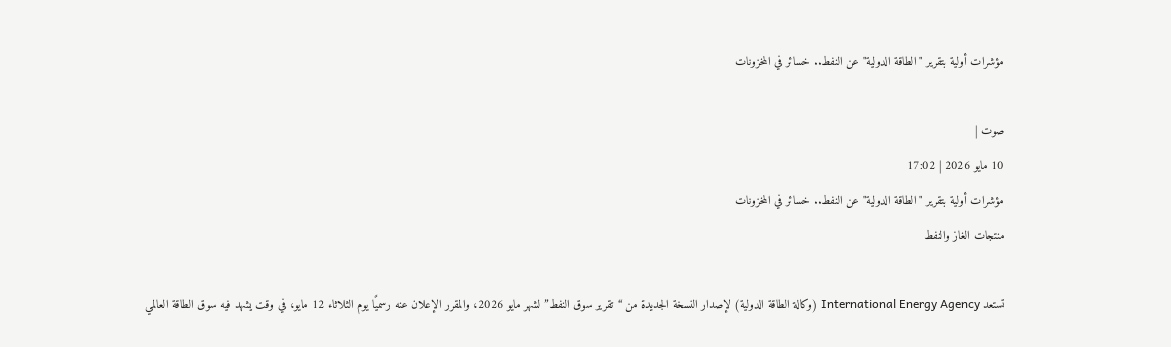مؤشرات أولية بتقرير "الطاقة الدولية" عن النفط.. خسائر في المخزونات

صوت |
10 مايو 2026 | 17:02
مؤشرات أولية بتقرير "الطاقة الدولية" عن النفط.. خسائر في المخزونات
منتجات الغاز والنفط

تستعد International Energy Agency (وكالة الطاقة الدولية) لإصدار النسخة الجديدة من “تقرير سوق النفط” لشهر مايو 2026، والمقرر الإعلان عنه رسميًا يوم الثلاثاء 12 مايو، في وقت يشهد فيه سوق الطاقة العالمي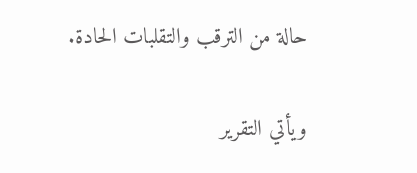حالة من الترقب والتقلبات الحادة.

ويأتي التقرير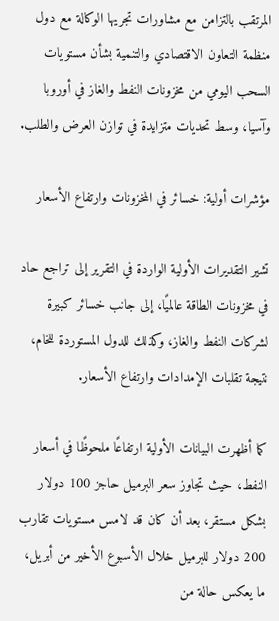المرتقب بالتزامن مع مشاورات تجريها الوكالة مع دول منظمة التعاون الاقتصادي والتنمية بشأن مستويات السحب اليومي من مخزونات النفط والغاز في أوروبا وآسيا، وسط تحديات متزايدة في توازن العرض والطلب.

مؤشرات أولية: خسائر في المخزونات وارتفاع الأسعار

تشير التقديرات الأولية الواردة في التقرير إلى تراجع حاد في مخزونات الطاقة عالميًا، إلى جانب خسائر كبيرة لشركات النفط والغاز، وكذلك للدول المستوردة للخام، نتيجة تقلبات الإمدادات وارتفاع الأسعار.

كما أظهرت البيانات الأولية ارتفاعًا ملحوظًا في أسعار النفط، حيث تجاوز سعر البرميل حاجز 100 دولار بشكل مستقر، بعد أن كان قد لامس مستويات تقارب 200 دولار للبرميل خلال الأسبوع الأخير من أبريل، ما يعكس حالة من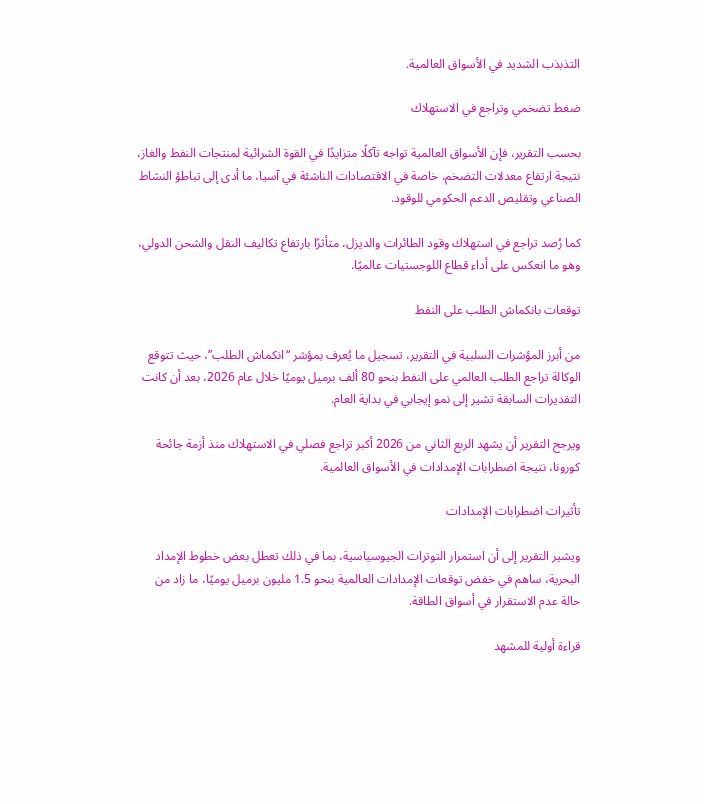التذبذب الشديد في الأسواق العالمية.

ضغط تضخمي وتراجع في الاستهلاك

بحسب التقرير، فإن الأسواق العالمية تواجه تآكلًا متزايدًا في القوة الشرائية لمنتجات النفط والغاز، نتيجة ارتفاع معدلات التضخم، خاصة في الاقتصادات الناشئة في آسيا، ما أدى إلى تباطؤ النشاط الصناعي وتقليص الدعم الحكومي للوقود.

كما رُصد تراجع في استهلاك وقود الطائرات والديزل، متأثرًا بارتفاع تكاليف النقل والشحن الدولي، وهو ما انعكس على أداء قطاع اللوجستيات عالميًا.

توقعات بانكماش الطلب على النفط

من أبرز المؤشرات السلبية في التقرير، تسجيل ما يُعرف بمؤشر “انكماش الطلب”، حيث تتوقع الوكالة تراجع الطلب العالمي على النفط بنحو 80 ألف برميل يوميًا خلال عام 2026، بعد أن كانت التقديرات السابقة تشير إلى نمو إيجابي في بداية العام.

ويرجح التقرير أن يشهد الربع الثاني من 2026 أكبر تراجع فصلي في الاستهلاك منذ أزمة جائحة كورونا، نتيجة اضطرابات الإمدادات في الأسواق العالمية.

تأثيرات اضطرابات الإمدادات

ويشير التقرير إلى أن استمرار التوترات الجيوسياسية، بما في ذلك تعطل بعض خطوط الإمداد البحرية، ساهم في خفض توقعات الإمدادات العالمية بنحو 1.5 مليون برميل يوميًا، ما زاد من حالة عدم الاستقرار في أسواق الطاقة.

قراءة أولية للمشهد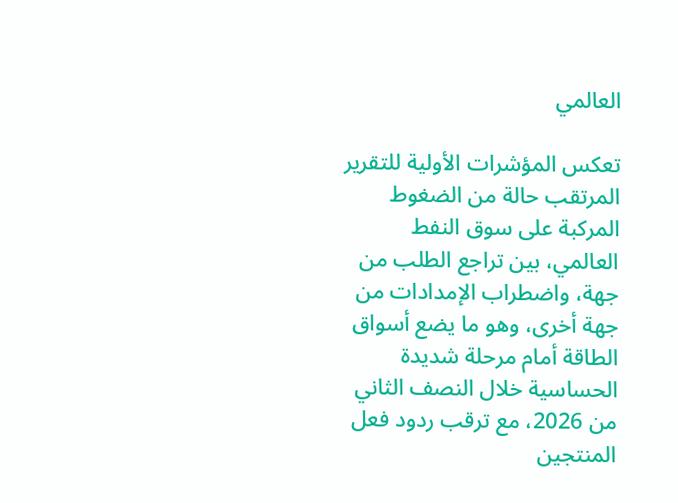العالمي

تعكس المؤشرات الأولية للتقرير المرتقب حالة من الضغوط المركبة على سوق النفط العالمي، بين تراجع الطلب من جهة، واضطراب الإمدادات من جهة أخرى، وهو ما يضع أسواق الطاقة أمام مرحلة شديدة الحساسية خلال النصف الثاني من 2026، مع ترقب ردود فعل المنتجين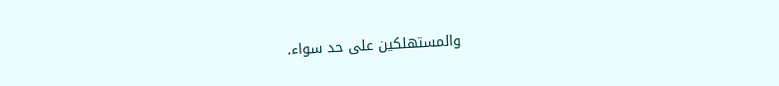والمستهلكين على حد سواء.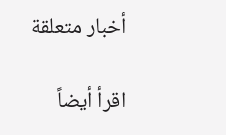أخبار متعلقة

اقرأ أيضاً